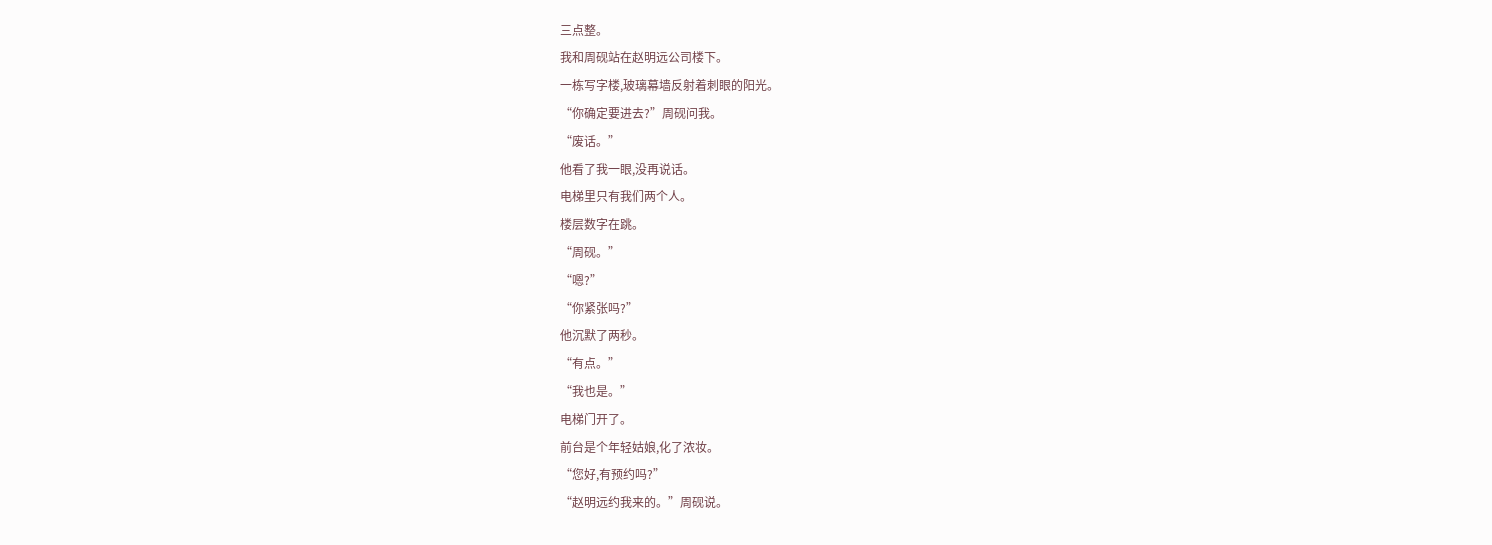三点整。
我和周砚站在赵明远公司楼下。
一栋写字楼,玻璃幕墙反射着刺眼的阳光。
“你确定要进去?”周砚问我。
“废话。”
他看了我一眼,没再说话。
电梯里只有我们两个人。
楼层数字在跳。
“周砚。”
“嗯?”
“你紧张吗?”
他沉默了两秒。
“有点。”
“我也是。”
电梯门开了。
前台是个年轻姑娘,化了浓妆。
“您好,有预约吗?”
“赵明远约我来的。”周砚说。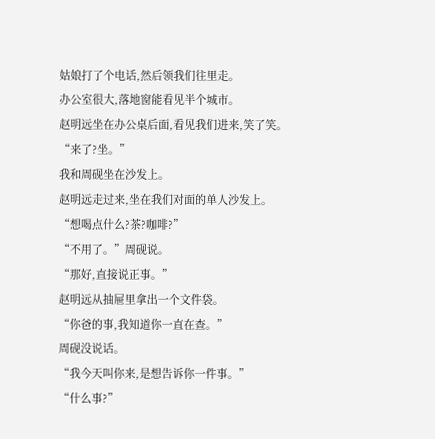姑娘打了个电话,然后领我们往里走。
办公室很大,落地窗能看见半个城市。
赵明远坐在办公桌后面,看见我们进来,笑了笑。
“来了?坐。”
我和周砚坐在沙发上。
赵明远走过来,坐在我们对面的单人沙发上。
“想喝点什么?茶?咖啡?”
“不用了。”周砚说。
“那好,直接说正事。”
赵明远从抽屉里拿出一个文件袋。
“你爸的事,我知道你一直在查。”
周砚没说话。
“我今天叫你来,是想告诉你一件事。”
“什么事?”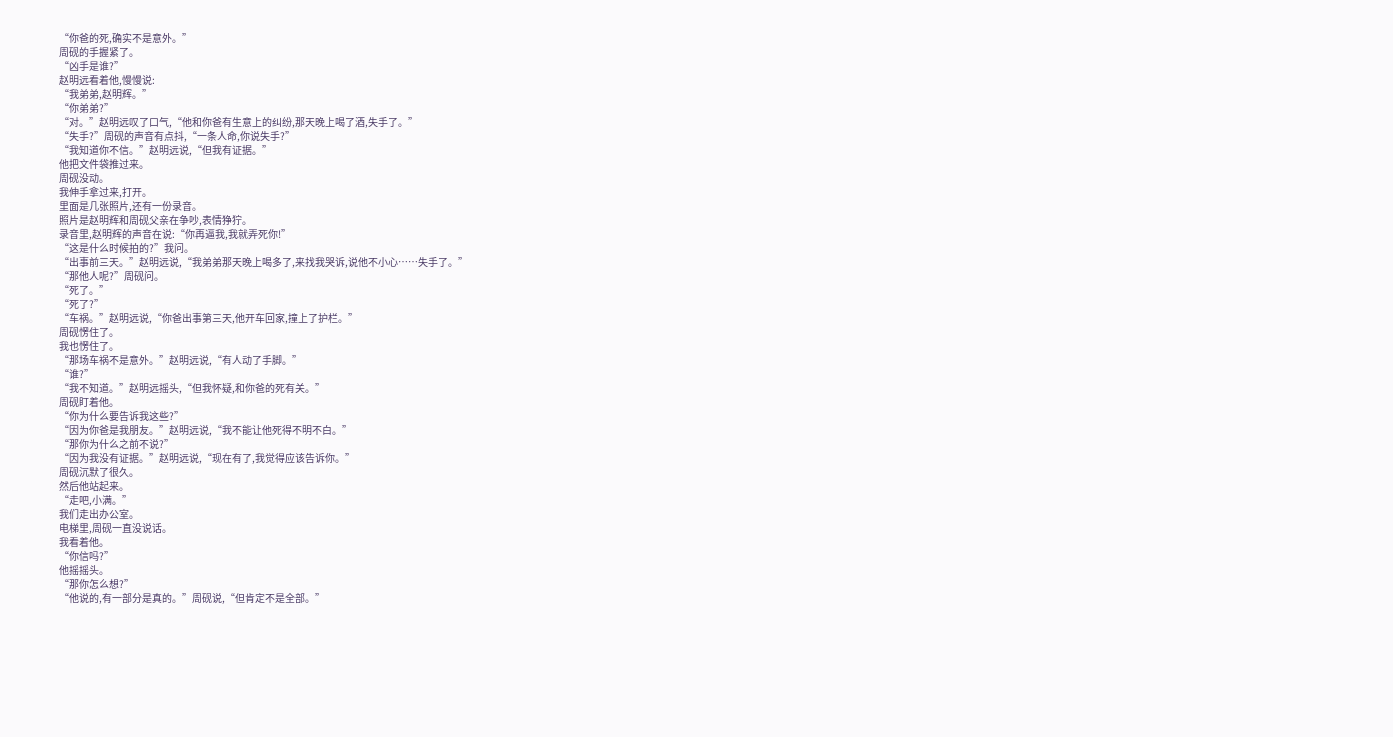“你爸的死,确实不是意外。”
周砚的手握紧了。
“凶手是谁?”
赵明远看着他,慢慢说:
“我弟弟,赵明辉。”
“你弟弟?”
“对。”赵明远叹了口气,“他和你爸有生意上的纠纷,那天晚上喝了酒,失手了。”
“失手?”周砚的声音有点抖,“一条人命,你说失手?”
“我知道你不信。”赵明远说,“但我有证据。”
他把文件袋推过来。
周砚没动。
我伸手拿过来,打开。
里面是几张照片,还有一份录音。
照片是赵明辉和周砚父亲在争吵,表情狰狞。
录音里,赵明辉的声音在说:“你再逼我,我就弄死你!”
“这是什么时候拍的?”我问。
“出事前三天。”赵明远说,“我弟弟那天晚上喝多了,来找我哭诉,说他不小心……失手了。”
“那他人呢?”周砚问。
“死了。”
“死了?”
“车祸。”赵明远说,“你爸出事第三天,他开车回家,撞上了护栏。”
周砚愣住了。
我也愣住了。
“那场车祸不是意外。”赵明远说,“有人动了手脚。”
“谁?”
“我不知道。”赵明远摇头,“但我怀疑,和你爸的死有关。”
周砚盯着他。
“你为什么要告诉我这些?”
“因为你爸是我朋友。”赵明远说,“我不能让他死得不明不白。”
“那你为什么之前不说?”
“因为我没有证据。”赵明远说,“现在有了,我觉得应该告诉你。”
周砚沉默了很久。
然后他站起来。
“走吧,小满。”
我们走出办公室。
电梯里,周砚一直没说话。
我看着他。
“你信吗?”
他摇摇头。
“那你怎么想?”
“他说的,有一部分是真的。”周砚说,“但肯定不是全部。”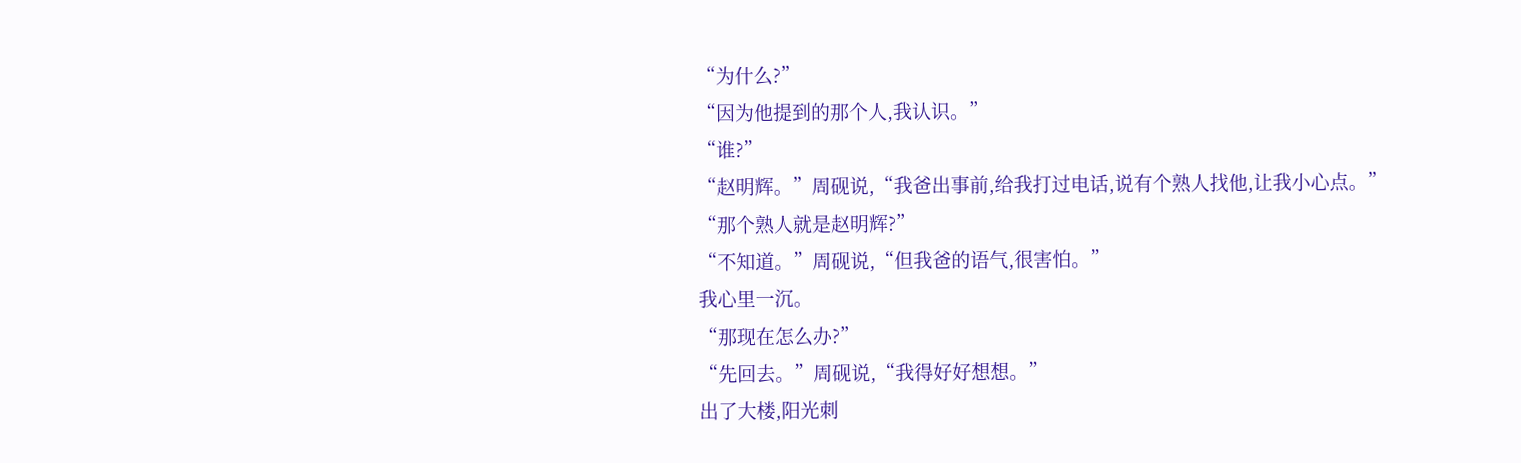“为什么?”
“因为他提到的那个人,我认识。”
“谁?”
“赵明辉。”周砚说,“我爸出事前,给我打过电话,说有个熟人找他,让我小心点。”
“那个熟人就是赵明辉?”
“不知道。”周砚说,“但我爸的语气,很害怕。”
我心里一沉。
“那现在怎么办?”
“先回去。”周砚说,“我得好好想想。”
出了大楼,阳光刺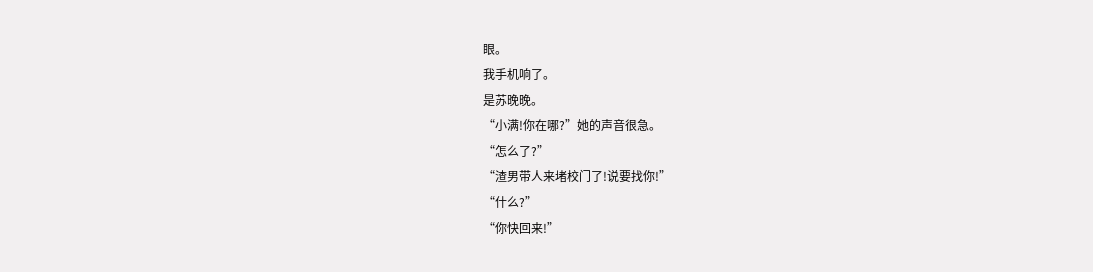眼。
我手机响了。
是苏晚晚。
“小满!你在哪?”她的声音很急。
“怎么了?”
“渣男带人来堵校门了!说要找你!”
“什么?”
“你快回来!”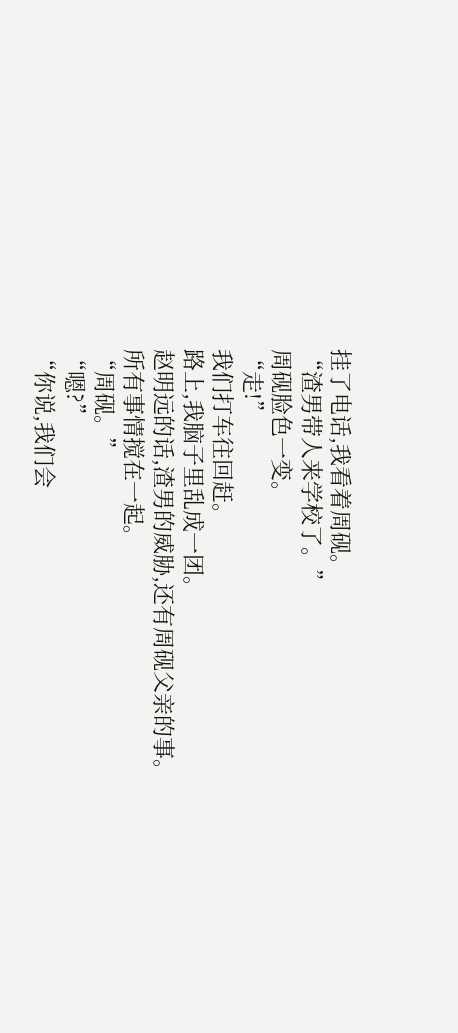挂了电话,我看着周砚。
“渣男带人来学校了。”
周砚脸色一变。
“走!”
我们打车往回赶。
路上,我脑子里乱成一团。
赵明远的话,渣男的威胁,还有周砚父亲的事。
所有事情搅在一起。
“周砚。”
“嗯?”
“你说,我们会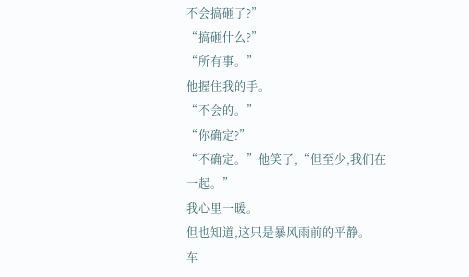不会搞砸了?”
“搞砸什么?”
“所有事。”
他握住我的手。
“不会的。”
“你确定?”
“不确定。”他笑了,“但至少,我们在一起。”
我心里一暖。
但也知道,这只是暴风雨前的平静。
车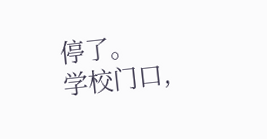停了。
学校门口,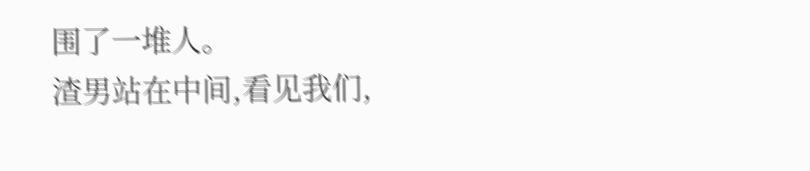围了一堆人。
渣男站在中间,看见我们,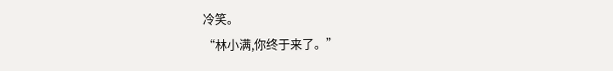冷笑。
“林小满,你终于来了。”